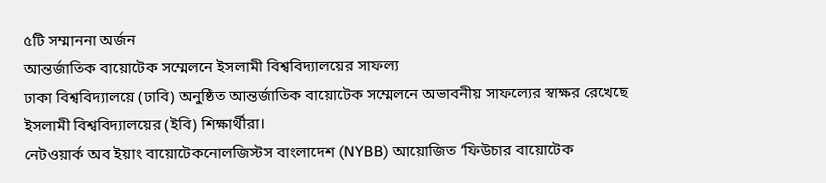৫টি সম্মাননা অর্জন
আন্তর্জাতিক বায়োটেক সম্মেলনে ইসলামী বিশ্ববিদ্যালয়ের সাফল্য
ঢাকা বিশ্ববিদ্যালয়ে (ঢাবি) অনুষ্ঠিত আন্তর্জাতিক বায়োটেক সম্মেলনে অভাবনীয় সাফল্যের স্বাক্ষর রেখেছে ইসলামী বিশ্ববিদ্যালয়ের (ইবি) শিক্ষার্থীরা।
নেটওয়ার্ক অব ইয়াং বায়োটেকনোলজিস্টস বাংলাদেশ (NYBB) আয়োজিত ‘ফিউচার বায়োটেক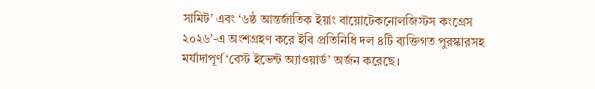সামিট’ এবং ‘৬ষ্ঠ আন্তর্জাতিক ইয়াং বায়োটেকনোলজিস্টস কংগ্রেস ২০২৬’-এ অংশগ্রহণ করে ইবি প্রতিনিধি দল ৪টি ব্যক্তিগত পুরস্কারসহ মর্যাদাপূর্ণ ‘বেস্ট ইভেন্ট অ্যাওয়ার্ড’ অর্জন করেছে।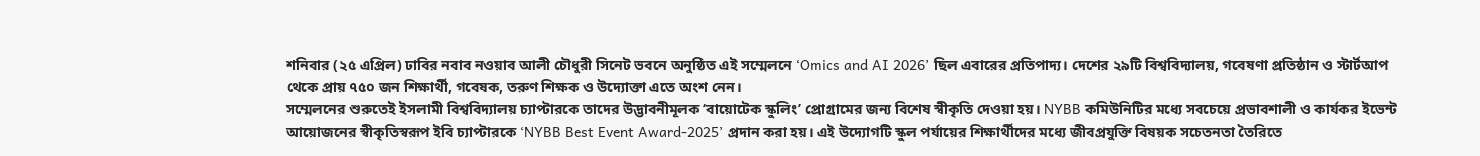শনিবার (২৫ এপ্রিল) ঢাবির নবাব নওয়াব আলী চৌধুরী সিনেট ভবনে অনুষ্ঠিত এই সম্মেলনে ‘Omics and AI 2026’ ছিল এবারের প্রতিপাদ্য। দেশের ২৯টি বিশ্ববিদ্যালয়, গবেষণা প্রতিষ্ঠান ও স্টার্টআপ থেকে প্রায় ৭৫০ জন শিক্ষার্থী, গবেষক, তরুণ শিক্ষক ও উদ্যোক্তা এতে অংশ নেন।
সম্মেলনের শুরুতেই ইসলামী বিশ্ববিদ্যালয় চ্যাপ্টারকে তাদের উদ্ভাবনীমূলক ‘বায়োটেক স্কুলিং’ প্রোগ্রামের জন্য বিশেষ স্বীকৃতি দেওয়া হয়। NYBB কমিউনিটির মধ্যে সবচেয়ে প্রভাবশালী ও কার্যকর ইভেন্ট আয়োজনের স্বীকৃতিস্বরূপ ইবি চ্যাপ্টারকে ‘NYBB Best Event Award-2025’ প্রদান করা হয়। এই উদ্যোগটি স্কুল পর্যায়ের শিক্ষার্থীদের মধ্যে জীবপ্রযুক্তি বিষয়ক সচেতনতা তৈরিতে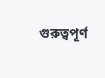গুরুত্বপূর্ণ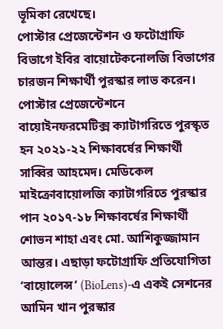ভূমিকা রেখেছে।
পোস্টার প্রেজেন্টেশন ও ফটোগ্রাফি বিভাগে ইবির বায়োটেকনোলজি বিভাগের চারজন শিক্ষার্থী পুরস্কার লাভ করেন। পোস্টার প্রেজেন্টেশনে বায়োইনফরমেটিক্স ক্যাটাগরিতে পুরস্কৃত হন ২০২১-২২ শিক্ষাবর্ষের শিক্ষার্থী সাব্বির আহমেদ। মেডিকেল মাইক্রোবায়োলজি ক্যাটাগরিতে পুরস্কার পান ২০১৭-১৮ শিক্ষাবর্ষের শিক্ষার্থী শোভন শাহা এবং মো. আশিকুজ্জামান আন্তর। এছাড়া ফটোগ্রাফি প্রতিযোগিতা ‘বায়োলেন্স’ (BioLens)-এ একই সেশনের আমিন খান পুরস্কার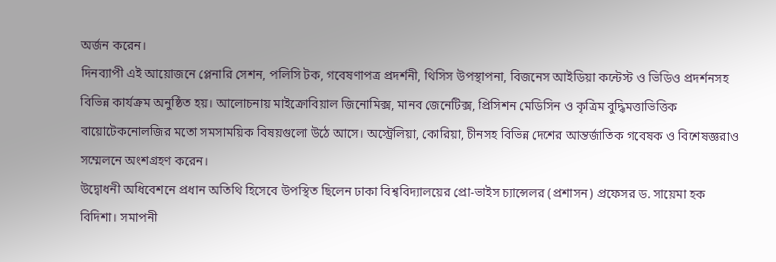অর্জন করেন।
দিনব্যাপী এই আয়োজনে প্লেনারি সেশন, পলিসি টক, গবেষণাপত্র প্রদর্শনী, থিসিস উপস্থাপনা, বিজনেস আইডিয়া কন্টেস্ট ও ভিডিও প্রদর্শনসহ বিভিন্ন কার্যক্রম অনুষ্ঠিত হয়। আলোচনায় মাইক্রোবিয়াল জিনোমিক্স, মানব জেনেটিক্স, প্রিসিশন মেডিসিন ও কৃত্রিম বুদ্ধিমত্তাভিত্তিক বায়োটেকনোলজির মতো সমসাময়িক বিষয়গুলো উঠে আসে। অস্ট্রেলিয়া, কোরিয়া, চীনসহ বিভিন্ন দেশের আন্তর্জাতিক গবেষক ও বিশেষজ্ঞরাও সম্মেলনে অংশগ্রহণ করেন।
উদ্বোধনী অধিবেশনে প্রধান অতিথি হিসেবে উপস্থিত ছিলেন ঢাকা বিশ্ববিদ্যালয়ের প্রো-ভাইস চ্যান্সেলর (প্রশাসন) প্রফেসর ড. সায়েমা হক বিদিশা। সমাপনী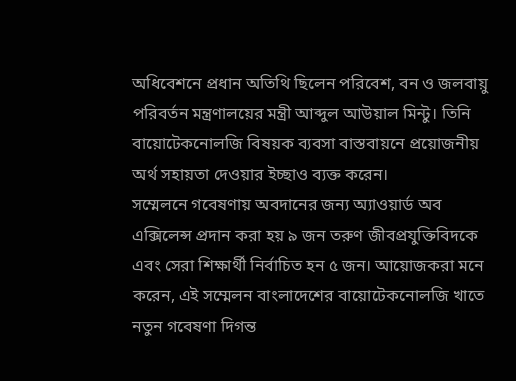অধিবেশনে প্রধান অতিথি ছিলেন পরিবেশ, বন ও জলবায়ু পরিবর্তন মন্ত্রণালয়ের মন্ত্রী আব্দুল আউয়াল মিন্টু। তিনি বায়োটেকনোলজি বিষয়ক ব্যবসা বাস্তবায়নে প্রয়োজনীয় অর্থ সহায়তা দেওয়ার ইচ্ছাও ব্যক্ত করেন।
সম্মেলনে গবেষণায় অবদানের জন্য অ্যাওয়ার্ড অব এক্সিলেন্স প্রদান করা হয় ৯ জন তরুণ জীবপ্রযুক্তিবিদকে এবং সেরা শিক্ষার্থী নির্বাচিত হন ৫ জন। আয়োজকরা মনে করেন, এই সম্মেলন বাংলাদেশের বায়োটেকনোলজি খাতে নতুন গবেষণা দিগন্ত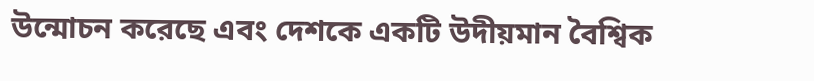উন্মোচন করেছে এবং দেশকে একটি উদীয়মান বৈশ্বিক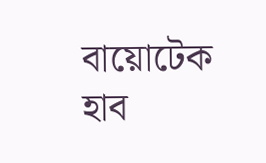বায়োটেক হাব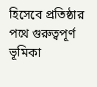হিসেবে প্রতিষ্ঠার পথে গুরুত্বপূর্ণ ভূমিকা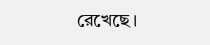রেখেছে।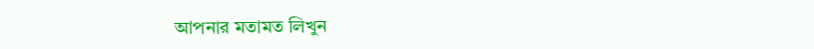আপনার মতামত লিখুন